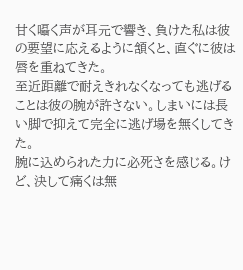甘く囁く声が耳元で響き、負けた私は彼の要望に応えるように頷くと、直ぐに彼は唇を重ねてきた。
至近距離で耐えきれなくなっても逃げることは彼の腕が許さない。しまいには長い脚で抑えて完全に逃げ場を無くしてきた。
腕に込められた力に必死さを感じる。けど、決して痛くは無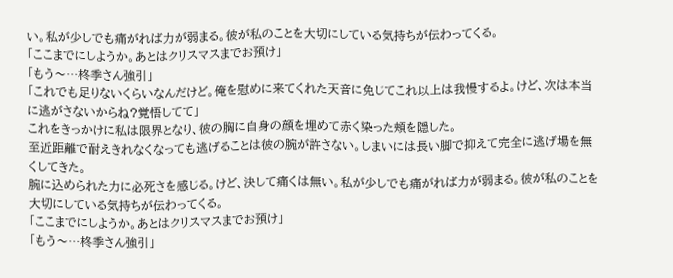い。私が少しでも痛がれば力が弱まる。彼が私のことを大切にしている気持ちが伝わってくる。
「ここまでにしようか。あとはクリスマスまでお預け」
「もう〜…柊季さん強引」
「これでも足りないくらいなんだけど。俺を慰めに来てくれた天音に免じてこれ以上は我慢するよ。けど、次は本当に逃がさないからね?覚悟してて」
これをきっかけに私は限界となり、彼の胸に自身の顔を埋めて赤く染った頬を隠した。
至近距離で耐えきれなくなっても逃げることは彼の腕が許さない。しまいには長い脚で抑えて完全に逃げ場を無くしてきた。
腕に込められた力に必死さを感じる。けど、決して痛くは無い。私が少しでも痛がれば力が弱まる。彼が私のことを大切にしている気持ちが伝わってくる。
「ここまでにしようか。あとはクリスマスまでお預け」
「もう〜…柊季さん強引」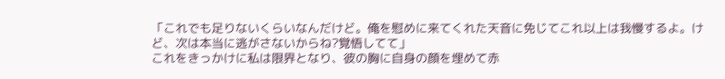「これでも足りないくらいなんだけど。俺を慰めに来てくれた天音に免じてこれ以上は我慢するよ。けど、次は本当に逃がさないからね?覚悟してて」
これをきっかけに私は限界となり、彼の胸に自身の顔を埋めて赤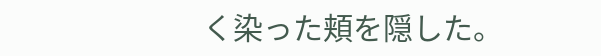く染った頬を隠した。